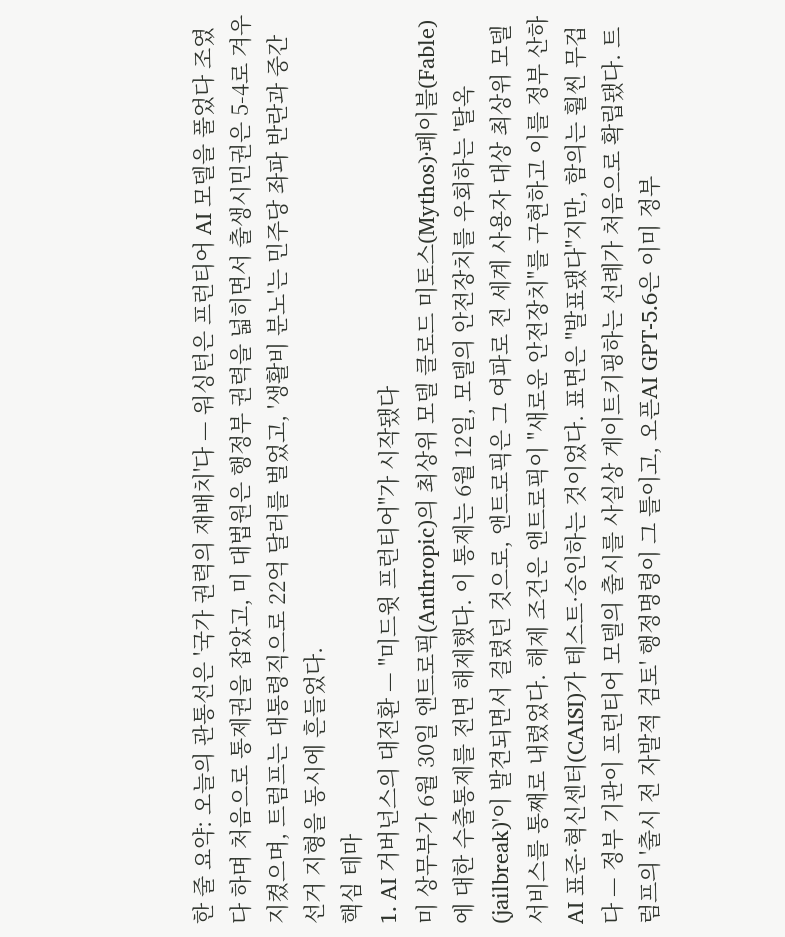한 줄 요약: 오늘의 관통선은 '국가 권력의 재배치'다 — 워싱턴은 프런티어 AI 모델을 풀었다 조였다 하며 처음으로 통제권을 잡았고, 미 대법원은 행정부 권력을 넓히면서 출생시민권은 5-4로 겨우 지켰으며, 트럼프는 대통령직으로 22억 달러를 벌었고, '생활비 분노'는 민주당 좌파 반란과 중간선거 지형을 동시에 흔들었다.
핵심 테마
1. AI 거버넌스의 대전환 — "미드윗 프런티어"가 시작됐다
미 상무부가 6월 30일 앤트로픽(Anthropic)의 최상위 모델 클로드 미토스(Mythos)·페이블(Fable)에 대한 수출통제를 전면 해제했다. 이 통제는 6월 12일, 모델의 안전장치를 우회하는 '탈옥(jailbreak)'이 발견되면서 걸렸던 것으로, 앤트로픽은 그 여파로 전 세계 사용자 대상 최상위 모델 서비스를 통째로 내렸었다. 해제 조건은 앤트로픽이 "새로운 안전장치"를 구현하고 이를 정부 산하 AI 표준·혁신센터(CAISI)가 테스트·승인하는 것이었다. 표면은 "발표됐다"지만, 함의는 훨씬 무겁다 — 정부 기관이 프런티어 모델의 출시를 사실상 게이트키핑하는 선례가 처음으로 확립됐다. 트럼프의 '출시 전 자발적 검토' 행정명령이 그 틀이고, 오픈AI GPT-5.6은 이미 정부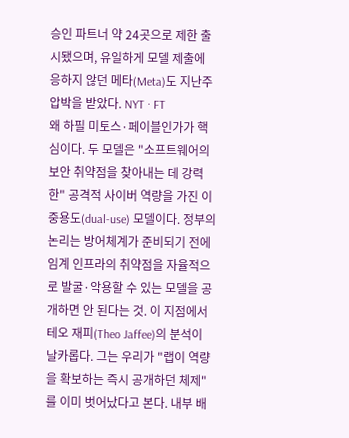승인 파트너 약 24곳으로 제한 출시됐으며, 유일하게 모델 제출에 응하지 않던 메타(Meta)도 지난주 압박을 받았다. NYT · FT
왜 하필 미토스·페이블인가가 핵심이다. 두 모델은 "소프트웨어의 보안 취약점을 찾아내는 데 강력한" 공격적 사이버 역량을 가진 이중용도(dual-use) 모델이다. 정부의 논리는 방어체계가 준비되기 전에 임계 인프라의 취약점을 자율적으로 발굴·악용할 수 있는 모델을 공개하면 안 된다는 것. 이 지점에서 테오 재피(Theo Jaffee)의 분석이 날카롭다. 그는 우리가 "랩이 역량을 확보하는 즉시 공개하던 체제"를 이미 벗어났다고 본다. 내부 배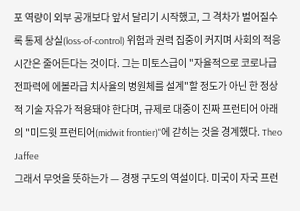포 역량이 외부 공개보다 앞서 달리기 시작했고, 그 격차가 벌어질수록 통제 상실(loss-of-control) 위험과 권력 집중이 커지며 사회의 적응 시간은 줄어든다는 것이다. 그는 미토스급이 "자율적으로 코로나급 전파력에 에볼라급 치사율의 병원체를 설계"할 정도가 아닌 한 정상적 기술 자유가 적용돼야 한다며, 규제로 대중이 진짜 프런티어 아래의 "미드윗 프런티어(midwit frontier)"에 갇히는 것을 경계했다. Theo Jaffee
그래서 무엇을 뜻하는가 — 경쟁 구도의 역설이다. 미국이 자국 프런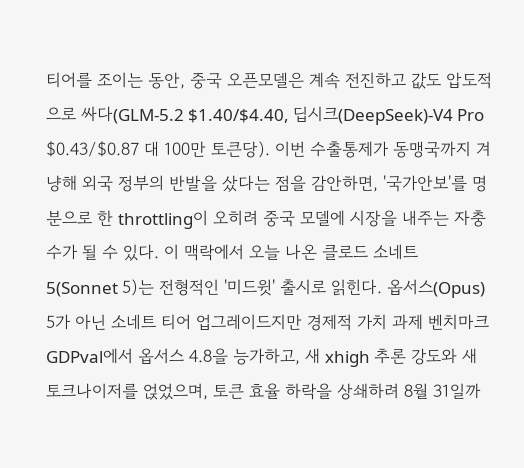티어를 조이는 동안, 중국 오픈모델은 계속 전진하고 값도 압도적으로 싸다(GLM-5.2 $1.40/$4.40, 딥시크(DeepSeek)-V4 Pro $0.43/$0.87 대 100만 토큰당). 이번 수출통제가 동맹국까지 겨냥해 외국 정부의 반발을 샀다는 점을 감안하면, '국가안보'를 명분으로 한 throttling이 오히려 중국 모델에 시장을 내주는 자충수가 될 수 있다. 이 맥락에서 오늘 나온 클로드 소네트 5(Sonnet 5)는 전형적인 '미드윗' 출시로 읽힌다. 옵서스(Opus) 5가 아닌 소네트 티어 업그레이드지만 경제적 가치 과제 벤치마크 GDPval에서 옵서스 4.8을 능가하고, 새 xhigh 추론 강도와 새 토크나이저를 얹었으며, 토큰 효율 하락을 상쇄하려 8월 31일까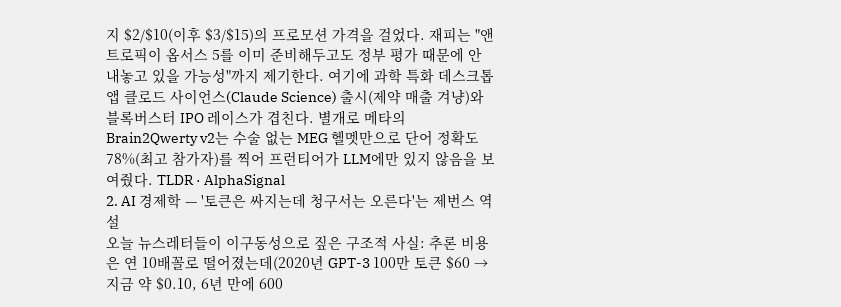지 $2/$10(이후 $3/$15)의 프로모션 가격을 걸었다. 재피는 "앤트로픽이 옵서스 5를 이미 준비해두고도 정부 평가 때문에 안 내놓고 있을 가능성"까지 제기한다. 여기에 과학 특화 데스크톱 앱 클로드 사이언스(Claude Science) 출시(제약 매출 겨냥)와 블록버스터 IPO 레이스가 겹친다. 별개로 메타의 Brain2Qwerty v2는 수술 없는 MEG 헬멧만으로 단어 정확도 78%(최고 참가자)를 찍어 프런티어가 LLM에만 있지 않음을 보여줬다. TLDR · AlphaSignal
2. AI 경제학 — '토큰은 싸지는데 청구서는 오른다'는 제번스 역설
오늘 뉴스레터들이 이구동성으로 짚은 구조적 사실: 추론 비용은 연 10배꼴로 떨어졌는데(2020년 GPT-3 100만 토큰 $60 → 지금 약 $0.10, 6년 만에 600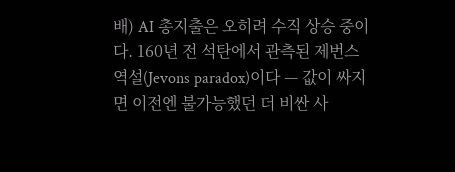배) AI 총지출은 오히려 수직 상승 중이다. 160년 전 석탄에서 관측된 제번스 역설(Jevons paradox)이다 — 값이 싸지면 이전엔 불가능했던 더 비싼 사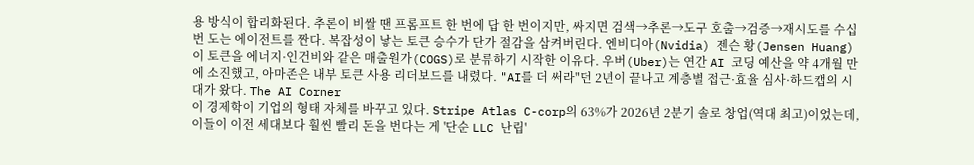용 방식이 합리화된다. 추론이 비쌀 땐 프롬프트 한 번에 답 한 번이지만, 싸지면 검색→추론→도구 호출→검증→재시도를 수십 번 도는 에이전트를 짠다. 복잡성이 낳는 토큰 승수가 단가 절감을 삼켜버린다. 엔비디아(Nvidia) 젠슨 황(Jensen Huang)이 토큰을 에너지·인건비와 같은 매출원가(COGS)로 분류하기 시작한 이유다. 우버(Uber)는 연간 AI 코딩 예산을 약 4개월 만에 소진했고, 아마존은 내부 토큰 사용 리더보드를 내렸다. "AI를 더 써라"던 2년이 끝나고 계층별 접근·효율 심사·하드캡의 시대가 왔다. The AI Corner
이 경제학이 기업의 형태 자체를 바꾸고 있다. Stripe Atlas C-corp의 63%가 2026년 2분기 솔로 창업(역대 최고)이었는데, 이들이 이전 세대보다 훨씬 빨리 돈을 번다는 게 '단순 LLC 난립'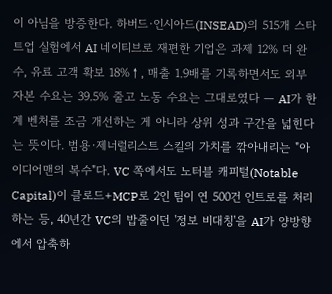이 아님을 방증한다. 하버드·인시아드(INSEAD)의 515개 스타트업 실험에서 AI 네이티브로 재편한 기업은 과제 12% 더 완수, 유료 고객 확보 18%↑, 매출 1.9배를 기록하면서도 외부 자본 수요는 39.5% 줄고 노동 수요는 그대로였다 — AI가 한계 벤처를 조금 개선하는 게 아니라 상위 성과 구간을 넓힌다는 뜻이다. 범용·제너럴리스트 스킬의 가치를 깎아내리는 "아이디어맨의 복수"다. VC 쪽에서도 노터블 캐피털(Notable Capital)이 클로드+MCP로 2인 팀이 연 500건 인트로를 처리하는 등, 40년간 VC의 밥줄이던 '정보 비대칭'을 AI가 양방향에서 압축하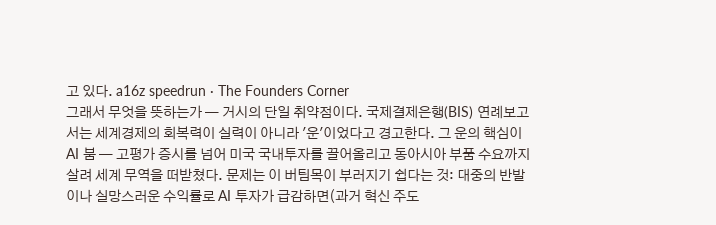고 있다. a16z speedrun · The Founders Corner
그래서 무엇을 뜻하는가 — 거시의 단일 취약점이다. 국제결제은행(BIS) 연례보고서는 세계경제의 회복력이 실력이 아니라 '운'이었다고 경고한다. 그 운의 핵심이 AI 붐 — 고평가 증시를 넘어 미국 국내투자를 끌어올리고 동아시아 부품 수요까지 살려 세계 무역을 떠받쳤다. 문제는 이 버팀목이 부러지기 쉽다는 것: 대중의 반발이나 실망스러운 수익률로 AI 투자가 급감하면(과거 혁신 주도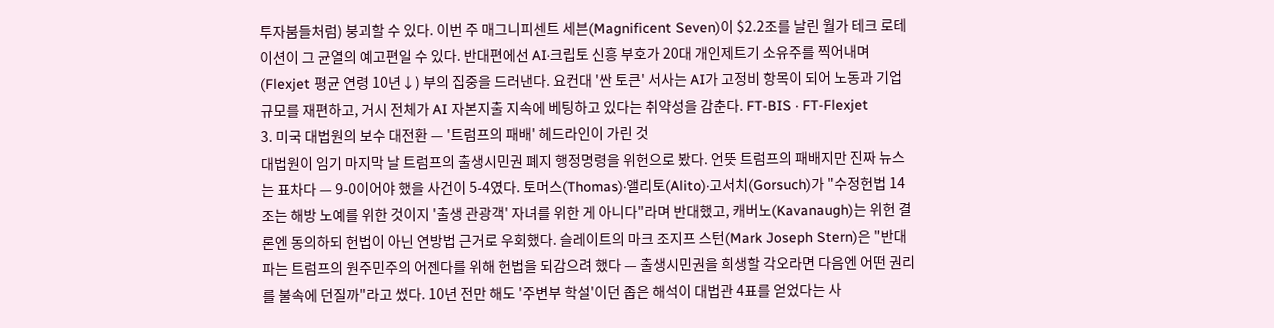투자붐들처럼) 붕괴할 수 있다. 이번 주 매그니피센트 세븐(Magnificent Seven)이 $2.2조를 날린 월가 테크 로테이션이 그 균열의 예고편일 수 있다. 반대편에선 AI·크립토 신흥 부호가 20대 개인제트기 소유주를 찍어내며(Flexjet 평균 연령 10년↓) 부의 집중을 드러낸다. 요컨대 '싼 토큰' 서사는 AI가 고정비 항목이 되어 노동과 기업 규모를 재편하고, 거시 전체가 AI 자본지출 지속에 베팅하고 있다는 취약성을 감춘다. FT-BIS · FT-Flexjet
3. 미국 대법원의 보수 대전환 — '트럼프의 패배' 헤드라인이 가린 것
대법원이 임기 마지막 날 트럼프의 출생시민권 폐지 행정명령을 위헌으로 봤다. 언뜻 트럼프의 패배지만 진짜 뉴스는 표차다 — 9-0이어야 했을 사건이 5-4였다. 토머스(Thomas)·앨리토(Alito)·고서치(Gorsuch)가 "수정헌법 14조는 해방 노예를 위한 것이지 '출생 관광객' 자녀를 위한 게 아니다"라며 반대했고, 캐버노(Kavanaugh)는 위헌 결론엔 동의하되 헌법이 아닌 연방법 근거로 우회했다. 슬레이트의 마크 조지프 스턴(Mark Joseph Stern)은 "반대파는 트럼프의 원주민주의 어젠다를 위해 헌법을 되감으려 했다 — 출생시민권을 희생할 각오라면 다음엔 어떤 권리를 불속에 던질까"라고 썼다. 10년 전만 해도 '주변부 학설'이던 좁은 해석이 대법관 4표를 얻었다는 사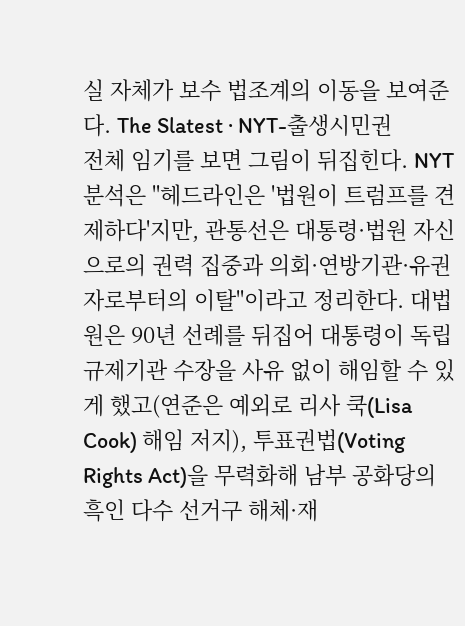실 자체가 보수 법조계의 이동을 보여준다. The Slatest · NYT-출생시민권
전체 임기를 보면 그림이 뒤집힌다. NYT 분석은 "헤드라인은 '법원이 트럼프를 견제하다'지만, 관통선은 대통령·법원 자신으로의 권력 집중과 의회·연방기관·유권자로부터의 이탈"이라고 정리한다. 대법원은 90년 선례를 뒤집어 대통령이 독립규제기관 수장을 사유 없이 해임할 수 있게 했고(연준은 예외로 리사 쿡(Lisa Cook) 해임 저지), 투표권법(Voting Rights Act)을 무력화해 남부 공화당의 흑인 다수 선거구 해체·재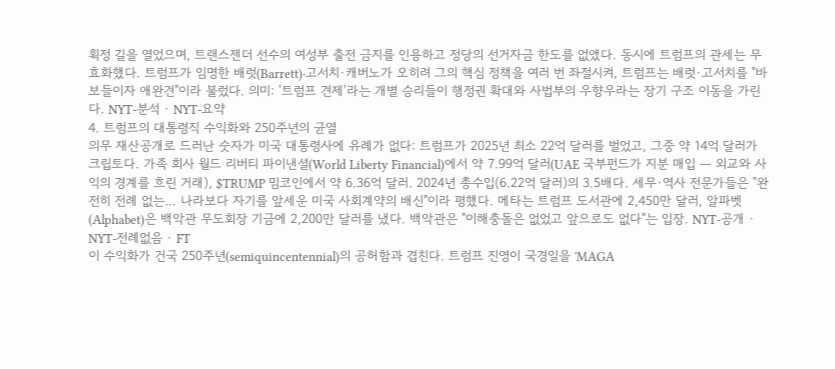획정 길을 열었으며, 트랜스젠더 선수의 여성부 출전 금지를 인용하고 정당의 선거자금 한도를 없앴다. 동시에 트럼프의 관세는 무효화했다. 트럼프가 임명한 배럿(Barrett)·고서치·캐버노가 오히려 그의 핵심 정책을 여러 번 좌절시켜, 트럼프는 배럿·고서치를 "바보들이자 애완견"이라 불렀다. 의미: '트럼프 견제'라는 개별 승리들이 행정권 확대와 사법부의 우향우라는 장기 구조 이동을 가린다. NYT-분석 · NYT-요약
4. 트럼프의 대통령직 수익화와 250주년의 균열
의무 재산공개로 드러난 숫자가 미국 대통령사에 유례가 없다: 트럼프가 2025년 최소 22억 달러를 벌었고, 그중 약 14억 달러가 크립토다. 가족 회사 월드 리버티 파이낸셜(World Liberty Financial)에서 약 7.99억 달러(UAE 국부펀드가 지분 매입 — 외교와 사익의 경계를 흐린 거래), $TRUMP 밈코인에서 약 6.36억 달러. 2024년 총수입(6.22억 달러)의 3.5배다. 세무·역사 전문가들은 "완전히 전례 없는… 나라보다 자기를 앞세운 미국 사회계약의 배신"이라 평했다. 메타는 트럼프 도서관에 2,450만 달러, 알파벳(Alphabet)은 백악관 무도회장 기금에 2,200만 달러를 냈다. 백악관은 "이해충돌은 없었고 앞으로도 없다"는 입장. NYT-공개 · NYT-전례없음 · FT
이 수익화가 건국 250주년(semiquincentennial)의 공허함과 겹친다. 트럼프 진영이 국경일을 'MAGA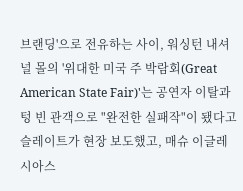브랜딩'으로 전유하는 사이, 워싱턴 내셔널 몰의 '위대한 미국 주 박람회(Great American State Fair)'는 공연자 이탈과 텅 빈 관객으로 "완전한 실패작"이 됐다고 슬레이트가 현장 보도했고, 매슈 이글레시아스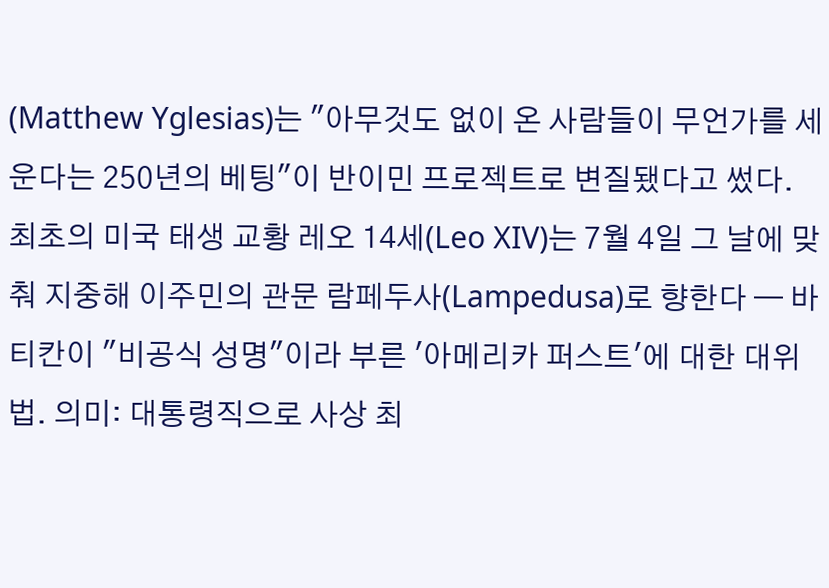(Matthew Yglesias)는 "아무것도 없이 온 사람들이 무언가를 세운다는 250년의 베팅"이 반이민 프로젝트로 변질됐다고 썼다. 최초의 미국 태생 교황 레오 14세(Leo XIV)는 7월 4일 그 날에 맞춰 지중해 이주민의 관문 람페두사(Lampedusa)로 향한다 — 바티칸이 "비공식 성명"이라 부른 '아메리카 퍼스트'에 대한 대위법. 의미: 대통령직으로 사상 최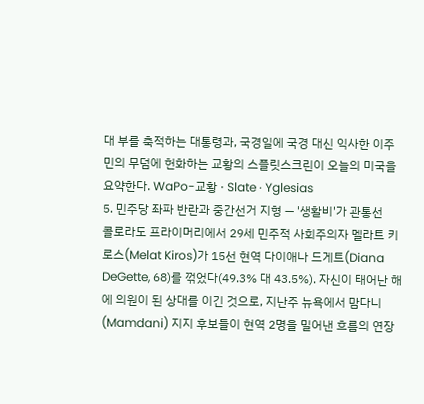대 부를 축적하는 대통령과, 국경일에 국경 대신 익사한 이주민의 무덤에 헌화하는 교황의 스플릿스크린이 오늘의 미국을 요약한다. WaPo-교황 · Slate · Yglesias
5. 민주당 좌파 반란과 중간선거 지형 — '생활비'가 관통선
콜로라도 프라이머리에서 29세 민주적 사회주의자 멜라트 키로스(Melat Kiros)가 15선 현역 다이애나 드게트(Diana DeGette, 68)를 꺾었다(49.3% 대 43.5%). 자신이 태어난 해에 의원이 된 상대를 이긴 것으로, 지난주 뉴욕에서 맘다니(Mamdani) 지지 후보들이 현역 2명을 밀어낸 흐름의 연장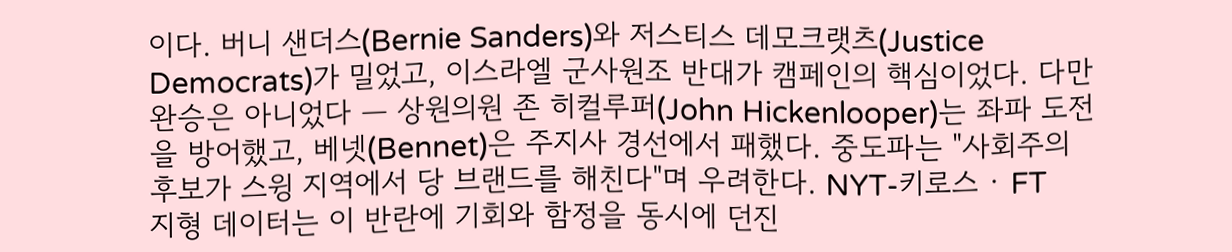이다. 버니 샌더스(Bernie Sanders)와 저스티스 데모크랫츠(Justice Democrats)가 밀었고, 이스라엘 군사원조 반대가 캠페인의 핵심이었다. 다만 완승은 아니었다 — 상원의원 존 히컬루퍼(John Hickenlooper)는 좌파 도전을 방어했고, 베넷(Bennet)은 주지사 경선에서 패했다. 중도파는 "사회주의 후보가 스윙 지역에서 당 브랜드를 해친다"며 우려한다. NYT-키로스 · FT
지형 데이터는 이 반란에 기회와 함정을 동시에 던진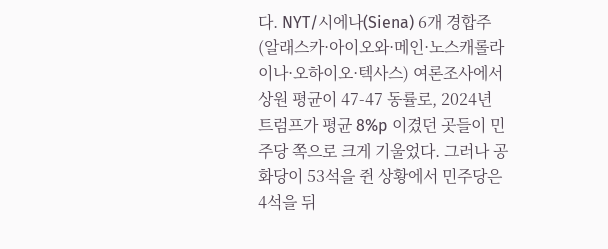다. NYT/시에나(Siena) 6개 경합주(알래스카·아이오와·메인·노스캐롤라이나·오하이오·텍사스) 여론조사에서 상원 평균이 47-47 동률로, 2024년 트럼프가 평균 8%p 이겼던 곳들이 민주당 쪽으로 크게 기울었다. 그러나 공화당이 53석을 쥔 상황에서 민주당은 4석을 뒤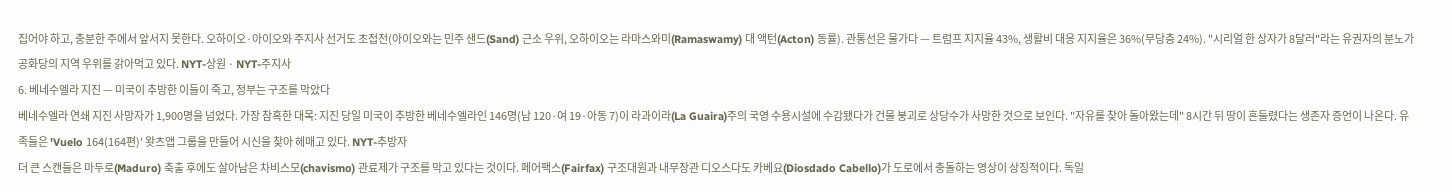집어야 하고, 충분한 주에서 앞서지 못한다. 오하이오·아이오와 주지사 선거도 초접전(아이오와는 민주 샌드(Sand) 근소 우위, 오하이오는 라마스와미(Ramaswamy) 대 액턴(Acton) 동률). 관통선은 물가다 — 트럼프 지지율 43%, 생활비 대응 지지율은 36%(무당층 24%). "시리얼 한 상자가 8달러"라는 유권자의 분노가 공화당의 지역 우위를 갉아먹고 있다. NYT-상원 · NYT-주지사
6. 베네수엘라 지진 — 미국이 추방한 이들이 죽고, 정부는 구조를 막았다
베네수엘라 연쇄 지진 사망자가 1,900명을 넘었다. 가장 참혹한 대목: 지진 당일 미국이 추방한 베네수엘라인 146명(남 120·여 19·아동 7)이 라과이라(La Guaira)주의 국영 수용시설에 수감됐다가 건물 붕괴로 상당수가 사망한 것으로 보인다. "자유를 찾아 돌아왔는데" 8시간 뒤 땅이 흔들렸다는 생존자 증언이 나온다. 유족들은 'Vuelo 164(164편)' 왓츠앱 그룹을 만들어 시신을 찾아 헤매고 있다. NYT-추방자
더 큰 스캔들은 마두로(Maduro) 축출 후에도 살아남은 차비스모(chavismo) 관료제가 구조를 막고 있다는 것이다. 페어팩스(Fairfax) 구조대원과 내무장관 디오스다도 카베요(Diosdado Cabello)가 도로에서 충돌하는 영상이 상징적이다. 독일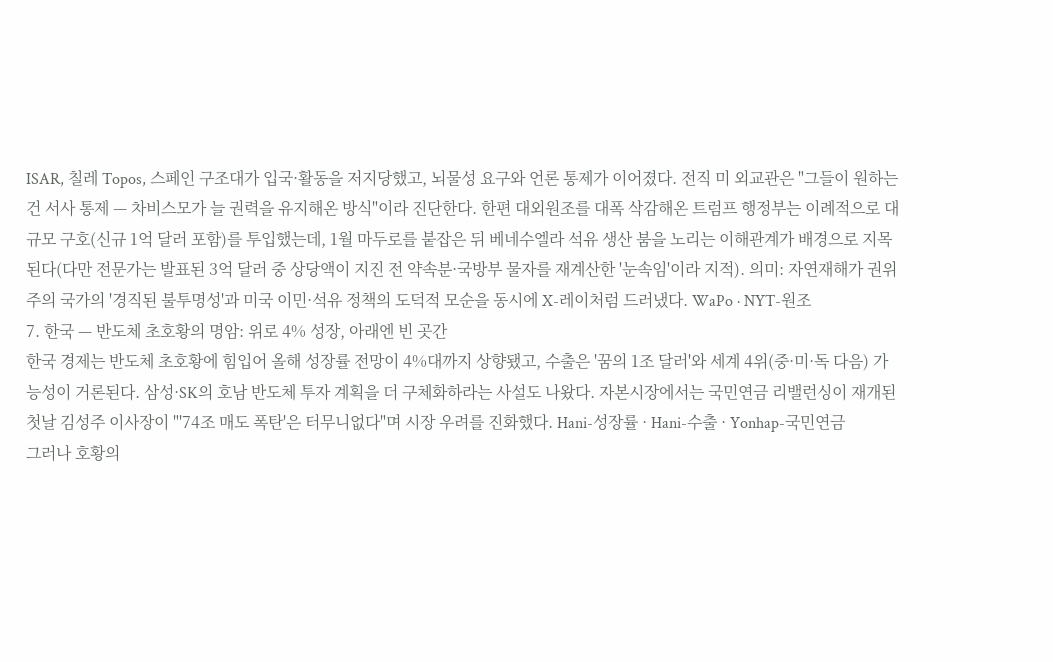ISAR, 칠레 Topos, 스페인 구조대가 입국·활동을 저지당했고, 뇌물성 요구와 언론 통제가 이어졌다. 전직 미 외교관은 "그들이 원하는 건 서사 통제 — 차비스모가 늘 권력을 유지해온 방식"이라 진단한다. 한편 대외원조를 대폭 삭감해온 트럼프 행정부는 이례적으로 대규모 구호(신규 1억 달러 포함)를 투입했는데, 1월 마두로를 붙잡은 뒤 베네수엘라 석유 생산 붐을 노리는 이해관계가 배경으로 지목된다(다만 전문가는 발표된 3억 달러 중 상당액이 지진 전 약속분·국방부 물자를 재계산한 '눈속임'이라 지적). 의미: 자연재해가 권위주의 국가의 '경직된 불투명성'과 미국 이민·석유 정책의 도덕적 모순을 동시에 X-레이처럼 드러냈다. WaPo · NYT-원조
7. 한국 — 반도체 초호황의 명암: 위로 4% 성장, 아래엔 빈 곳간
한국 경제는 반도체 초호황에 힘입어 올해 성장률 전망이 4%대까지 상향됐고, 수출은 '꿈의 1조 달러'와 세계 4위(중·미·독 다음) 가능성이 거론된다. 삼성·SK의 호남 반도체 투자 계획을 더 구체화하라는 사설도 나왔다. 자본시장에서는 국민연금 리밸런싱이 재개된 첫날 김성주 이사장이 "'74조 매도 폭탄'은 터무니없다"며 시장 우려를 진화했다. Hani-성장률 · Hani-수출 · Yonhap-국민연금
그러나 호황의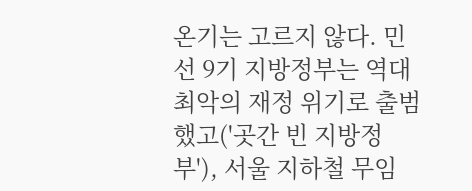온기는 고르지 않다. 민선 9기 지방정부는 역대 최악의 재정 위기로 출범했고('곳간 빈 지방정부'), 서울 지하철 무임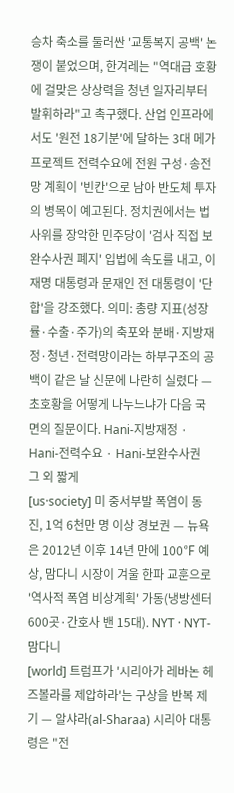승차 축소를 둘러싼 '교통복지 공백' 논쟁이 붙었으며, 한겨레는 "역대급 호황에 걸맞은 상상력을 청년 일자리부터 발휘하라"고 촉구했다. 산업 인프라에서도 '원전 18기분'에 달하는 3대 메가프로젝트 전력수요에 전원 구성·송전망 계획이 '빈칸'으로 남아 반도체 투자의 병목이 예고된다. 정치권에서는 법사위를 장악한 민주당이 '검사 직접 보완수사권 폐지' 입법에 속도를 내고, 이재명 대통령과 문재인 전 대통령이 '단합'을 강조했다. 의미: 총량 지표(성장률·수출·주가)의 축포와 분배·지방재정·청년·전력망이라는 하부구조의 공백이 같은 날 신문에 나란히 실렸다 — 초호황을 어떻게 나누느냐가 다음 국면의 질문이다. Hani-지방재정 · Hani-전력수요 · Hani-보완수사권
그 외 짧게
[us·society] 미 중서부발 폭염이 동진, 1억 6천만 명 이상 경보권 — 뉴욕은 2012년 이후 14년 만에 100℉ 예상, 맘다니 시장이 겨울 한파 교훈으로 '역사적 폭염 비상계획' 가동(냉방센터 600곳·간호사 밴 15대). NYT · NYT-맘다니
[world] 트럼프가 '시리아가 레바논 헤즈볼라를 제압하라'는 구상을 반복 제기 — 알샤라(al-Sharaa) 시리아 대통령은 "전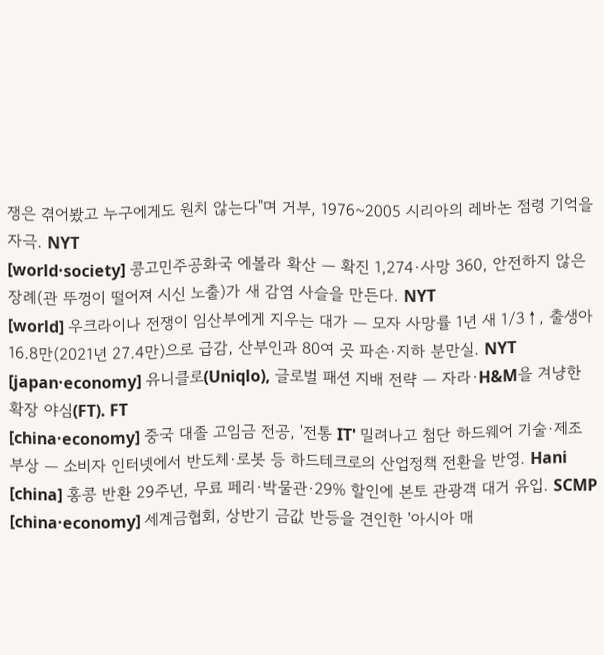쟁은 겪어봤고 누구에게도 원치 않는다"며 거부, 1976~2005 시리아의 레바논 점령 기억을 자극. NYT
[world·society] 콩고민주공화국 에볼라 확산 — 확진 1,274·사망 360, 안전하지 않은 장례(관 뚜껑이 떨어져 시신 노출)가 새 감염 사슬을 만든다. NYT
[world] 우크라이나 전쟁이 임산부에게 지우는 대가 — 모자 사망률 1년 새 1/3↑, 출생아 16.8만(2021년 27.4만)으로 급감, 산부인과 80여 곳 파손·지하 분만실. NYT
[japan·economy] 유니클로(Uniqlo), 글로벌 패션 지배 전략 — 자라·H&M을 겨냥한 확장 야심(FT). FT
[china·economy] 중국 대졸 고임금 전공, '전통 IT' 밀려나고 첨단 하드웨어 기술·제조 부상 — 소비자 인터넷에서 반도체·로봇 등 하드테크로의 산업정책 전환을 반영. Hani
[china] 홍콩 반환 29주년, 무료 페리·박물관·29% 할인에 본토 관광객 대거 유입. SCMP
[china·economy] 세계금협회, 상반기 금값 반등을 견인한 '아시아 매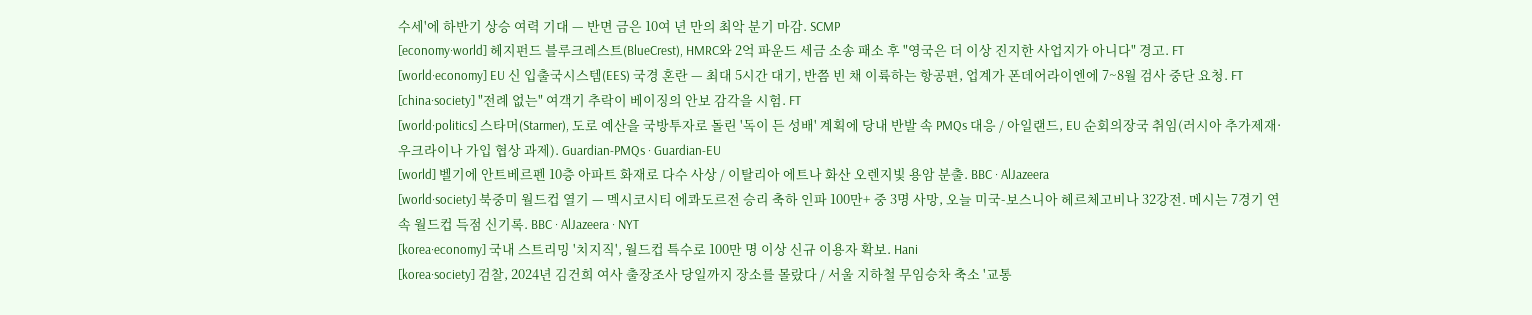수세'에 하반기 상승 여력 기대 — 반면 금은 10여 년 만의 최악 분기 마감. SCMP
[economy·world] 헤지펀드 블루크레스트(BlueCrest), HMRC와 2억 파운드 세금 소송 패소 후 "영국은 더 이상 진지한 사업지가 아니다" 경고. FT
[world·economy] EU 신 입출국시스템(EES) 국경 혼란 — 최대 5시간 대기, 반쯤 빈 채 이륙하는 항공편, 업계가 폰데어라이엔에 7~8월 검사 중단 요청. FT
[china·society] "전례 없는" 여객기 추락이 베이징의 안보 감각을 시험. FT
[world·politics] 스타머(Starmer), 도로 예산을 국방투자로 돌린 '독이 든 성배' 계획에 당내 반발 속 PMQs 대응 / 아일랜드, EU 순회의장국 취임(러시아 추가제재·우크라이나 가입 협상 과제). Guardian-PMQs · Guardian-EU
[world] 벨기에 안트베르펜 10층 아파트 화재로 다수 사상 / 이탈리아 에트나 화산 오렌지빛 용암 분출. BBC · AlJazeera
[world·society] 북중미 월드컵 열기 — 멕시코시티 에콰도르전 승리 축하 인파 100만+ 중 3명 사망, 오늘 미국-보스니아 헤르체고비나 32강전. 메시는 7경기 연속 월드컵 득점 신기록. BBC · AlJazeera · NYT
[korea·economy] 국내 스트리밍 '치지직', 월드컵 특수로 100만 명 이상 신규 이용자 확보. Hani
[korea·society] 검찰, 2024년 김건희 여사 출장조사 당일까지 장소를 몰랐다 / 서울 지하철 무임승차 축소 '교통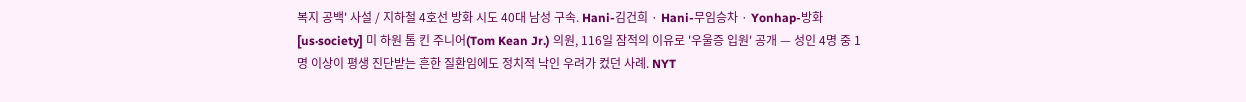복지 공백' 사설 / 지하철 4호선 방화 시도 40대 남성 구속. Hani-김건희 · Hani-무임승차 · Yonhap-방화
[us·society] 미 하원 톰 킨 주니어(Tom Kean Jr.) 의원, 116일 잠적의 이유로 '우울증 입원' 공개 — 성인 4명 중 1명 이상이 평생 진단받는 흔한 질환임에도 정치적 낙인 우려가 컸던 사례. NYT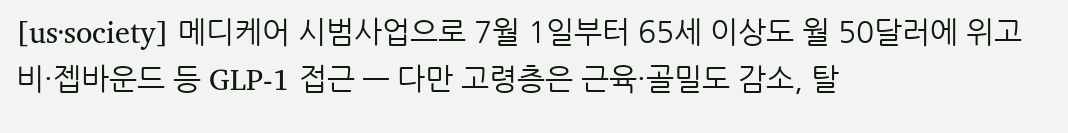[us·society] 메디케어 시범사업으로 7월 1일부터 65세 이상도 월 50달러에 위고비·젭바운드 등 GLP-1 접근 — 다만 고령층은 근육·골밀도 감소, 탈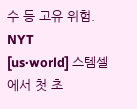수 등 고유 위험. NYT
[us·world] 스템셀에서 첫 초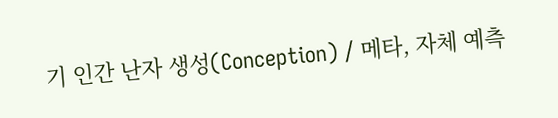기 인간 난자 생성(Conception) / 메타, 자체 예측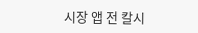시장 앱 전 칼시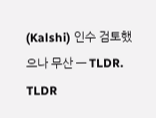(Kalshi) 인수 검토했으나 무산 — TLDR. TLDR